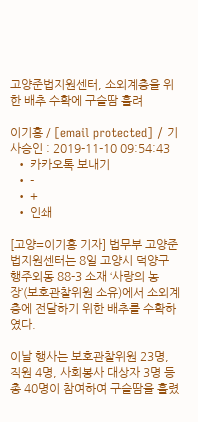고양준법지원센터, 소외계층을 위한 배추 수확에 구슬땀 흘려

이기홍 / [email protected] / 기사승인 : 2019-11-10 09:54:43
  • 카카오톡 보내기
  • -
  • +
  • 인쇄

[고양=이기홍 기자] 법무부 고양준법지원센터는 8일 고양시 덕양구 행주외동 88-3 소재 ‘사랑의 농장’(보호관찰위원 소유)에서 소외계층에 전달하기 위한 배추를 수확하였다.

이날 행사는 보호관찰위원 23명, 직원 4명, 사회봉사 대상자 3명 등 총 40명이 참여하여 구슬땀을 흘렸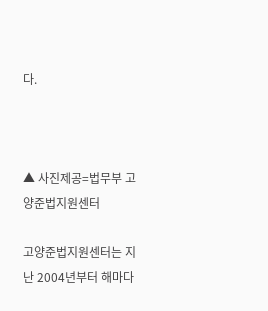다.



▲ 사진제공=법무부 고양준법지원센터

고양준법지원센터는 지난 2004년부터 해마다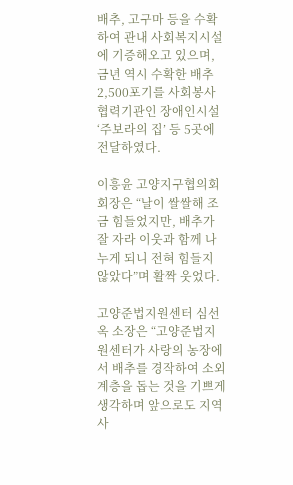배추, 고구마 등을 수확하여 관내 사회복지시설에 기증해오고 있으며, 금년 역시 수확한 배추 2,500포기를 사회봉사 협력기관인 장애인시설 ‘주보라의 집’ 등 5곳에 전달하였다.

이흥윤 고양지구협의회 회장은 “날이 쌀쌀해 조금 힘들었지만, 배추가 잘 자라 이웃과 함께 나누게 되니 전혀 힘들지 않았다”며 활짝 웃었다.

고양준법지원센터 심선옥 소장은 “고양준법지원센터가 사랑의 농장에서 배추를 경작하여 소외계층을 돕는 것을 기쁘게 생각하며 앞으로도 지역사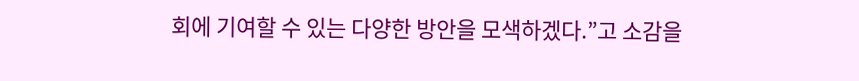회에 기여할 수 있는 다양한 방안을 모색하겠다.”고 소감을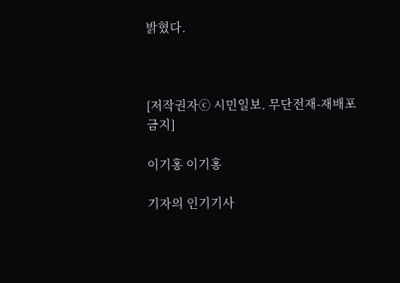밝혔다.



[저작권자ⓒ 시민일보. 무단전재-재배포 금지]

이기홍 이기홍

기자의 인기기사